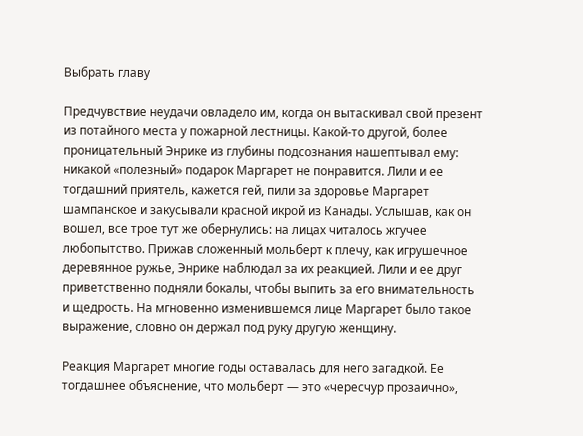Выбрать главу

Предчувствие неудачи овладело им, когда он вытаскивал свой презент из потайного места у пожарной лестницы. Какой-то другой, более проницательный Энрике из глубины подсознания нашептывал ему: никакой «полезный» подарок Маргарет не понравится. Лили и ее тогдашний приятель, кажется гей, пили за здоровье Маргарет шампанское и закусывали красной икрой из Канады. Услышав, как он вошел, все трое тут же обернулись: на лицах читалось жгучее любопытство. Прижав сложенный мольберт к плечу, как игрушечное деревянное ружье, Энрике наблюдал за их реакцией. Лили и ее друг приветственно подняли бокалы, чтобы выпить за его внимательность и щедрость. На мгновенно изменившемся лице Маргарет было такое выражение, словно он держал под руку другую женщину.

Реакция Маргарет многие годы оставалась для него загадкой. Ее тогдашнее объяснение, что мольберт — это «чересчур прозаично»,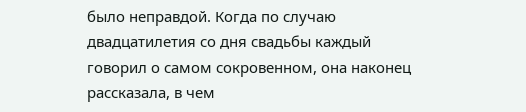было неправдой. Когда по случаю двадцатилетия со дня свадьбы каждый говорил о самом сокровенном, она наконец рассказала, в чем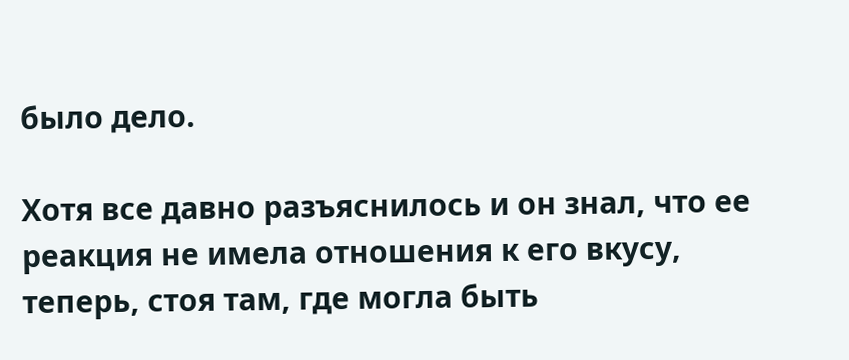было дело.

Хотя все давно разъяснилось и он знал, что ее реакция не имела отношения к его вкусу, теперь, стоя там, где могла быть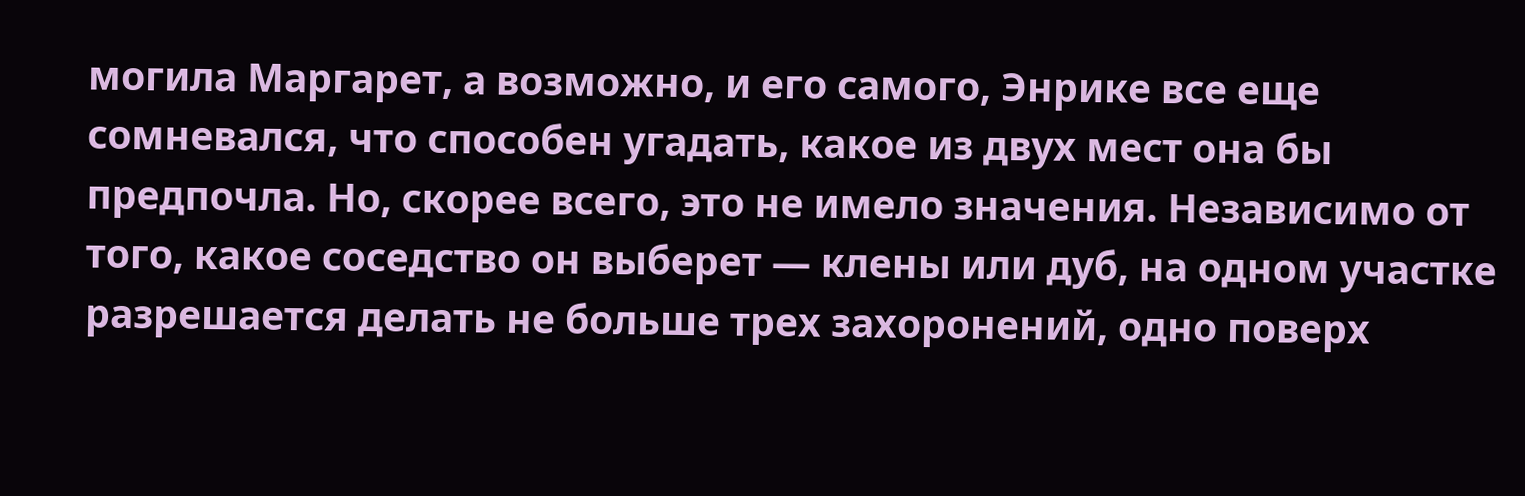могила Маргарет, а возможно, и его самого, Энрике все еще сомневался, что способен угадать, какое из двух мест она бы предпочла. Но, скорее всего, это не имело значения. Независимо от того, какое соседство он выберет — клены или дуб, на одном участке разрешается делать не больше трех захоронений, одно поверх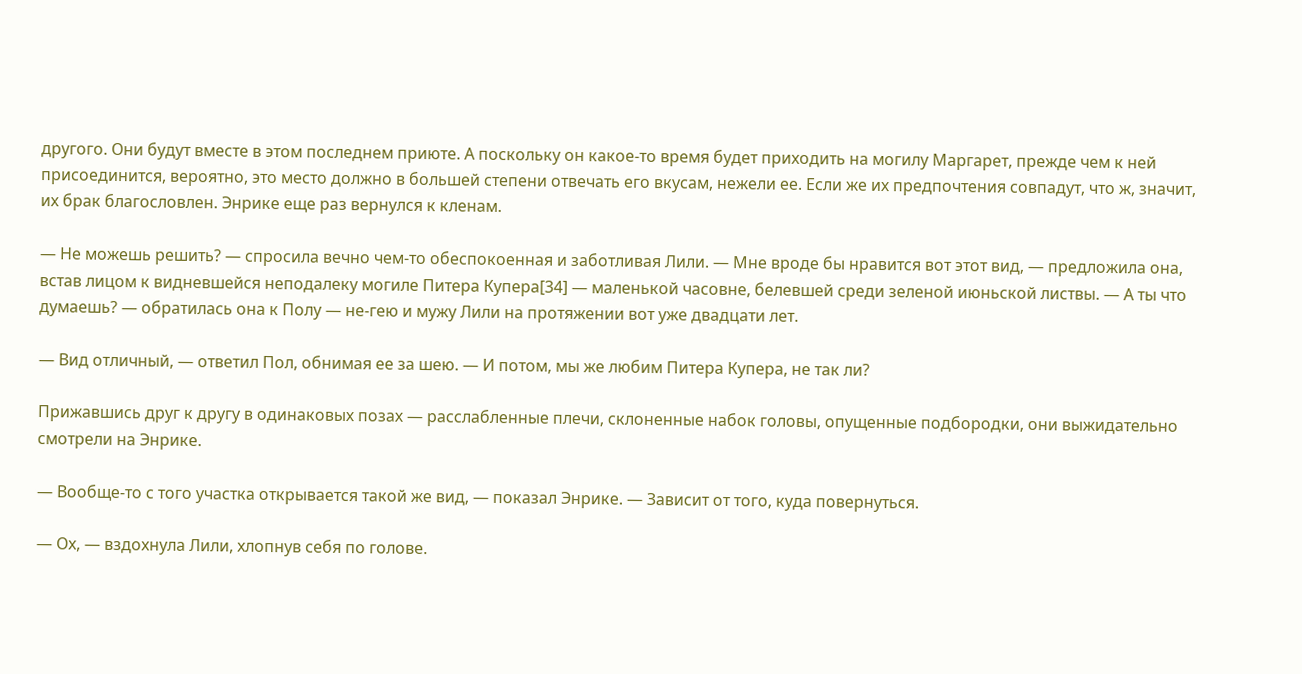другого. Они будут вместе в этом последнем приюте. А поскольку он какое-то время будет приходить на могилу Маргарет, прежде чем к ней присоединится, вероятно, это место должно в большей степени отвечать его вкусам, нежели ее. Если же их предпочтения совпадут, что ж, значит, их брак благословлен. Энрике еще раз вернулся к кленам.

— Не можешь решить? — спросила вечно чем-то обеспокоенная и заботливая Лили. — Мне вроде бы нравится вот этот вид, — предложила она, встав лицом к видневшейся неподалеку могиле Питера Купера[34] — маленькой часовне, белевшей среди зеленой июньской листвы. — А ты что думаешь? — обратилась она к Полу — не-гею и мужу Лили на протяжении вот уже двадцати лет.

— Вид отличный, — ответил Пол, обнимая ее за шею. — И потом, мы же любим Питера Купера, не так ли?

Прижавшись друг к другу в одинаковых позах — расслабленные плечи, склоненные набок головы, опущенные подбородки, они выжидательно смотрели на Энрике.

— Вообще-то с того участка открывается такой же вид, — показал Энрике. — Зависит от того, куда повернуться.

— Ох, — вздохнула Лили, хлопнув себя по голове.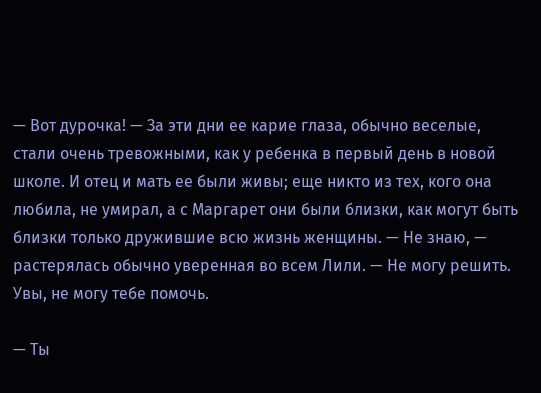— Вот дурочка! — За эти дни ее карие глаза, обычно веселые, стали очень тревожными, как у ребенка в первый день в новой школе. И отец и мать ее были живы; еще никто из тех, кого она любила, не умирал, а с Маргарет они были близки, как могут быть близки только дружившие всю жизнь женщины. — Не знаю, — растерялась обычно уверенная во всем Лили. — Не могу решить. Увы, не могу тебе помочь.

— Ты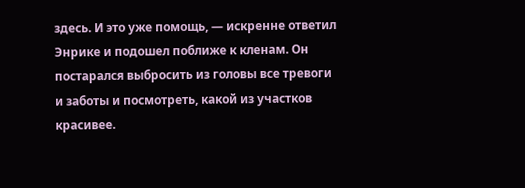здесь. И это уже помощь, — искренне ответил Энрике и подошел поближе к кленам. Он постарался выбросить из головы все тревоги и заботы и посмотреть, какой из участков красивее.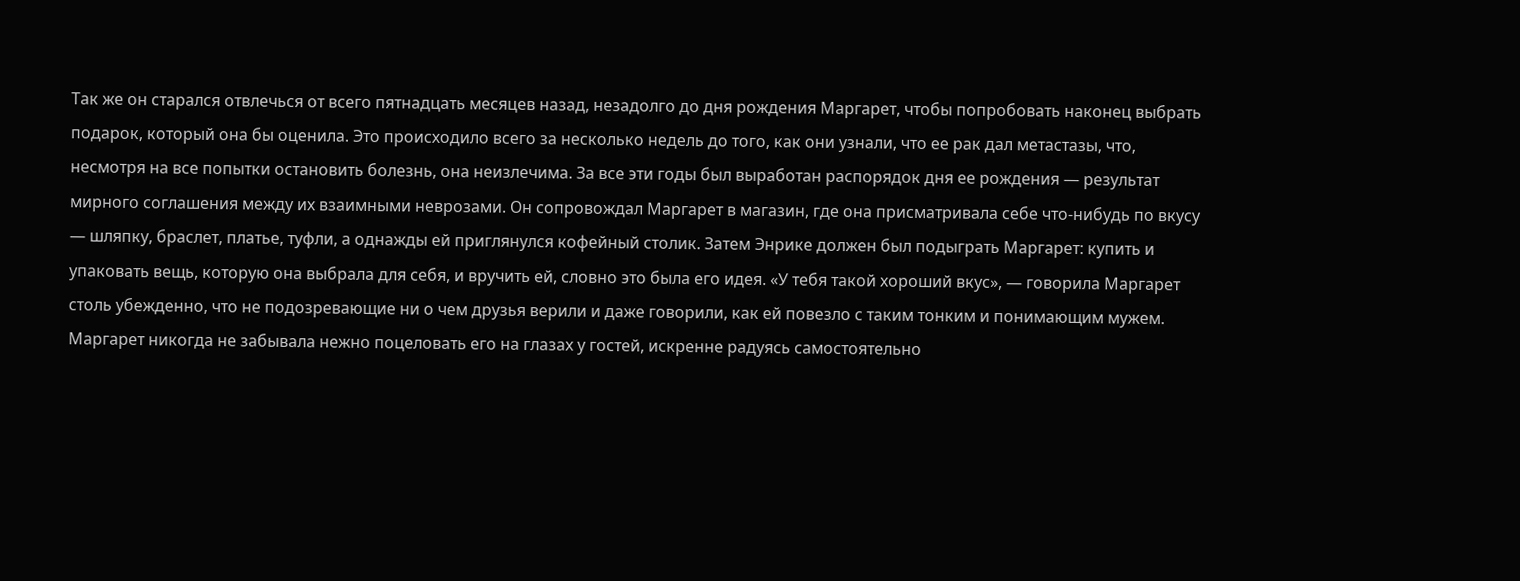Так же он старался отвлечься от всего пятнадцать месяцев назад, незадолго до дня рождения Маргарет, чтобы попробовать наконец выбрать подарок, который она бы оценила. Это происходило всего за несколько недель до того, как они узнали, что ее рак дал метастазы, что, несмотря на все попытки остановить болезнь, она неизлечима. За все эти годы был выработан распорядок дня ее рождения — результат мирного соглашения между их взаимными неврозами. Он сопровождал Маргарет в магазин, где она присматривала себе что-нибудь по вкусу — шляпку, браслет, платье, туфли, а однажды ей приглянулся кофейный столик. Затем Энрике должен был подыграть Маргарет: купить и упаковать вещь, которую она выбрала для себя, и вручить ей, словно это была его идея. «У тебя такой хороший вкус», — говорила Маргарет столь убежденно, что не подозревающие ни о чем друзья верили и даже говорили, как ей повезло с таким тонким и понимающим мужем. Маргарет никогда не забывала нежно поцеловать его на глазах у гостей, искренне радуясь самостоятельно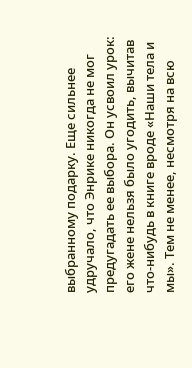выбранному подарку. Еще сильнее удручало, что Энрике никогда не мог предугадать ее выбора. Он усвоил урок: его жене нельзя было угодить, вычитав что-нибудь в книге вроде «Наши тела и мы». Тем не менее, несмотря на всю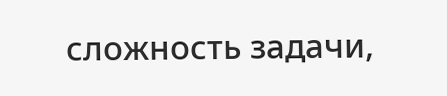сложность задачи,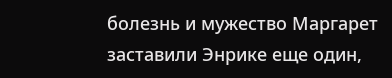болезнь и мужество Маргарет заставили Энрике еще один,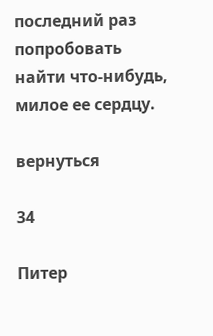последний раз попробовать найти что-нибудь, милое ее сердцу.

вернуться

34

Питер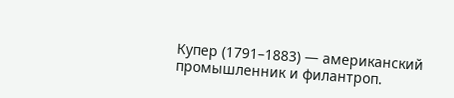Купер (1791–1883) — американский промышленник и филантроп.